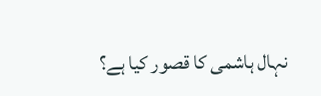نہال ہاشمی کا قصور کیا ہے؟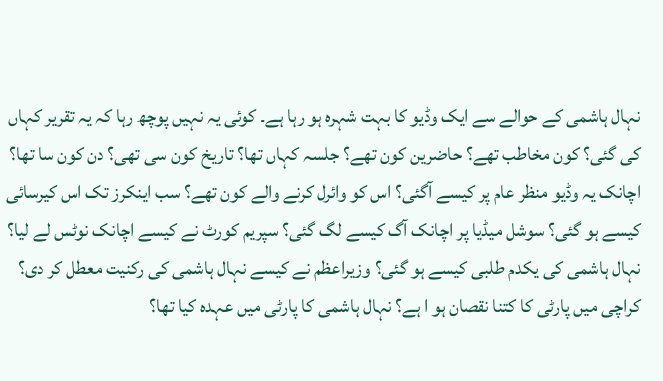نہال ہاشمی کے حوالے سے ایک وڈیو کا بہت شہرہ ہو رہا ہے۔ کوئی یہ نہیں پوچھ رہا کہ یہ تقریر کہاں کی گئی؟ کون مخاطب تھے؟ حاضرین کون تھے؟ جلسہ کہاں تھا؟ تاریخ کون سی تھی؟ دن کون سا تھا؟ اچانک یہ وڈیو منظر عام پر کیسے آگئی؟ اس کو وائرل کرنے والے کون تھے؟ سب اینکرز تک اس کیرسائی کیسے ہو گئی؟ سوشل میڈیا پر اچانک آگ کیسے لگ گئی؟ سپریم کورٹ نے کیسے اچانک نوٹس لے لیا؟ نہال ہاشمی کی یکدم طلبی کیسے ہو گئی؟ وزیراعظم نے کیسے نہال ہاشمی کی رکنیت معطل کر دی؟ کراچی میں پارٹی کا کتنا نقصان ہو ا ہے؟ نہال ہاشمی کا پارٹی میں عہدہ کیا تھا؟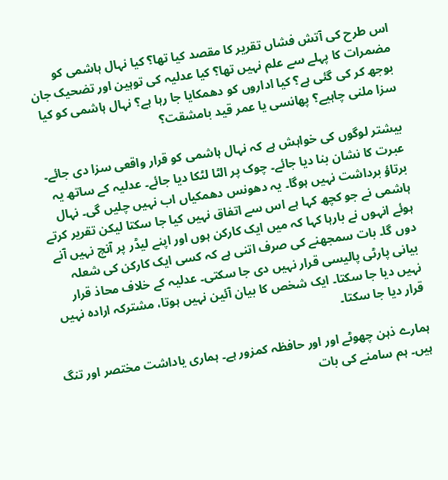اس طرح کی آتش فشاں تقریر کا مقصد کیا تھا؟ کیا نہال ہاشمی کو مضمرات کا پہلے سے علم نہیں تھا؟ کیا عدلیہ کی توہین اور تضحیک جان بوجھ کر کی گئی ہے؟ کیا اداروں کو دھمکایا جا رہا ہے؟ نہال ہاشمی کو کیا سزا ملنی چاہیے؟ پھانسی یا عمر قید بامشقت؟

بیشتر لوگوں کی خواہش ہے کہ نہال ہاشمی کو قرار واقعی سزا دی جائے۔ عبرت کا نشان بنا دیا جائے۔ چوک پر الٹا لٹکا دیا جائے۔ عدلیہ کے ساتھ یہ برتاؤ برداشت نہیں ہوگا۔ یہ دھونس دھمکیاں اب نہیں چلیں گی۔ نہال ہاشمی نے جو کچھ کہا ہے اس سے اتفاق نہیں کیا جا سکتا لیکن تقریر کرتے ہوئے انہوں نے بارہا کہا کہ میں ایک کارکن ہوں اور اپنے لیڈر پر آنچ نہیں آنے دوں گا۔ بات سمجھنے کی صرف اتنی ہے کہ کسی ایک کارکن کی شعلہ بیانی پارٹی پالیسی قرار نہیں دی جا سکتی۔ عدلیہ کے خلاف محاذ قرار نہیں دیا جا سکتا۔ ایک شخص کا بیان آئین نہیں ہوتا، مشترکہ ارادہ نہیں قرار دیا جا سکتا۔

ہمارے ذہن چھوٹے اور اور حافظہ کمزور ہے۔ ہماری یاداشت مختصر اور تنگ ہیں۔ ہم سامنے کی بات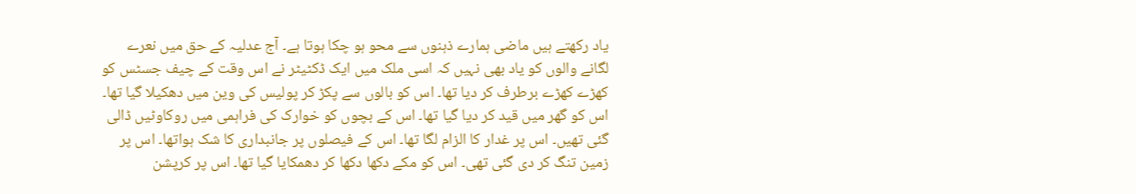یاد رکھتے ہیں ماضی ہمارے ذہنوں سے محو ہو چکا ہوتا ہے۔ آج عدلیہ کے حق میں نعرے لگانے والوں کو یاد بھی نہیں کہ اسی ملک میں ایک ڈکٹیٹر نے اس وقت کے چیف جسٹس کو کھڑے کھڑے برطرف کر دیا تھا۔ اس کو بالوں سے پکڑ کر پولیس کی وین میں دھکیلا گیا تھا۔ اس کو گھر میں قید کر دیا گیا تھا۔ اس کے بچوں کو خوارک کی فراہمی میں روکاوٹیں ڈالی گئی تھیں۔ اس پر غدار کا الزام لگا تھا۔ اس کے فیصلوں پر جانبداری کا شک ہواتھا۔ اس پر زمین تنگ کر دی گئی تھی۔ اس کو مکے دکھا دکھا کر دھمکایا گیا تھا۔ اس پر کرپشن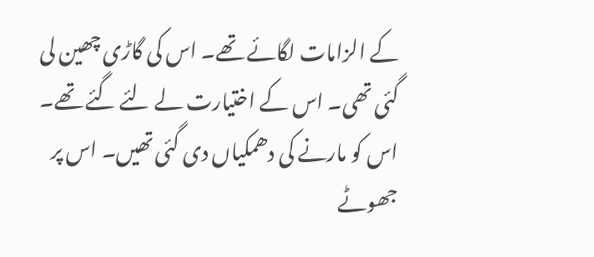کے الزامات لگائے تھے۔ اس کی گاڑی چھین لی گئی تھی۔ اس کے اختیارت لے لئے گئے تھے۔ اس کو مارنے کی دھمکیاں دی گئی تھیں۔ اس پر جھوٹے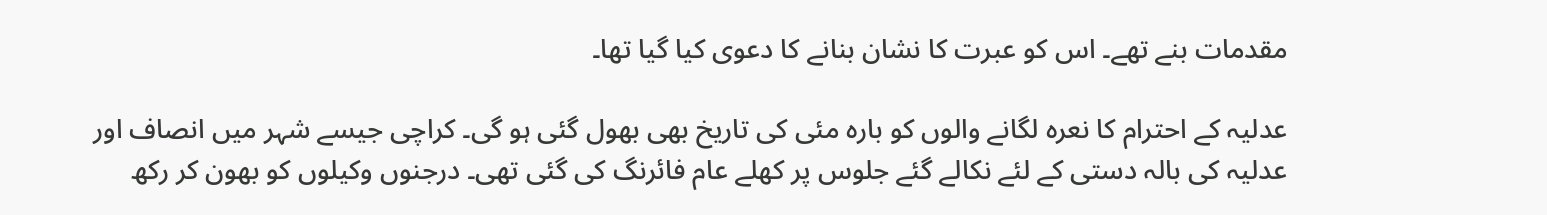مقدمات بنے تھے۔ اس کو عبرت کا نشان بنانے کا دعوی کیا گیا تھا۔

عدلیہ کے احترام کا نعرہ لگانے والوں کو بارہ مئی کی تاریخ بھی بھول گئی ہو گی۔ کراچی جیسے شہر میں انصاف اور عدلیہ کی بالہ دستی کے لئے نکالے گئے جلوس پر کھلے عام فائرنگ کی گئی تھی۔ درجنوں وکیلوں کو بھون کر رکھ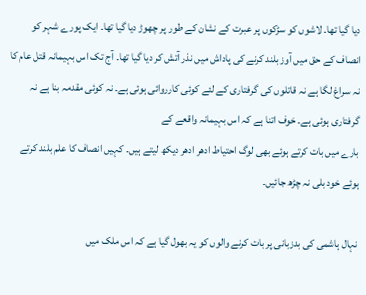دیا گیا تھا۔ لاشوں کو سڑکوں پر عبرت کے نشان کے طور پر چھوڑ دیا گیا تھا۔ ایک پورے شہر کو انصاف کے حق میں آوز بلند کرنے کی پاداش میں نذر آتش کر دیا گیا تھا۔ آج تک اس بہیمانہ قتل عام کا نہ سراغ لگا ہے نہ قاتلوں کی گرفتاری کے لئے کوئی کارروائی ہوئی ہے۔ نہ کوئی مقدمہ بنا ہے نہ گرفتاری ہوئی ہے۔ خوف اتنا ہے کہ اس بہیمانہ واقعے کے
بارے میں بات کرتے ہوئے بھی لوگ احتیاط ادھر ادھر دیکھ لیتے ہیں۔ کہیں انصاف کا علم بلند کرتے ہوئے خود بلی نہ چڑھ جائیں۔

نہال ہاشمی کی بدزبانی پر بات کرنے والوں کو یہ بھول گیا ہے کہ اس ملک میں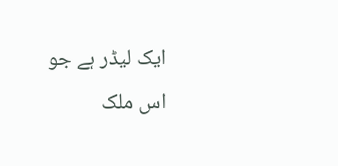ایک لیڈر ہے جو اس ملک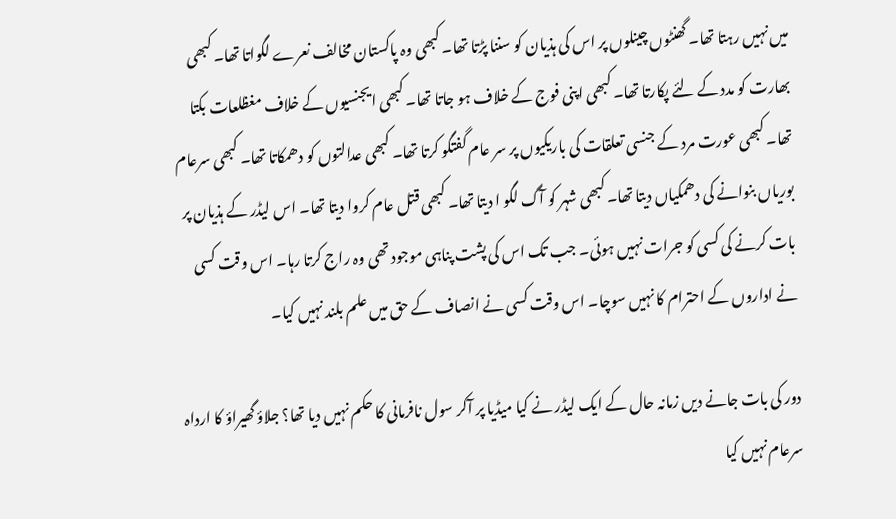میں نہیں رہتا تھا۔ گھنٹوں چینلوں پر اس کی ہذیان کو سننا پڑتا تھا۔ کبھی وہ پاکستان مخالف نعرے لگواتا تھا۔ کبھی بھارت کو مدد کے لئے پکارتا تھا۔ کبھی اپنی فوج کے خلاف ہو جاتا تھا۔ کبھی ایجنسیوں کے خلاف مغظلعات بکتا تھا۔ کبھی عورت مرد کے جنسی تعلقات کی باریکیوں پر سر عام گفتگو کرتا تھا۔ کبھی عدالتوں کو دھمکاتا تھا۔ کبھی سرعام بوریاں بنوانے کی دھمکیاں دیتا تھا۔ کبھی شہر کو آگ لگو ا دیتا تھا۔ کبھی قتل عام کروا دیتا تھا۔ اس لیڈر کے ہذیان پر بات کرنے کی کسی کو جرات نہیں ہوئی۔ جب تک اس کی پشت پناہی موجود تھی وہ راج کرتا رہا۔ اس وقت کسی نے اداروں کے احترام کا نہیں سوچا۔ اس وقت کسی نے انصاف کے حق میں علم بلند نہیں کیا۔

دور کی بات جانے دیں زمانہ حال کے ایک لیڈر نے کیا میڈیا پر آکر سول نافرمانی کا حکم نہیں دیا تھا؟ جلاؤ گھیراؤ کا ارداہ سرعام نہیں کیا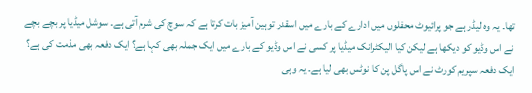تھا۔ یہ وہ لیڈر ہے جو پرائیوٹ محفلوں میں ادارے کے بارے میں اسقدر توہین آمیز بات کرتا ہے کہ سوچ کی شرم آتی ہے۔ سوشل میڈیا پر بچے بچے نے اس وڈیو کو دیکھا ہے لیکن کیا الیکٹرانک میڈیا پر کسی نے اس وڈیو کے بارے میں ایک جملہ بھی کہا ہے؟ ایک دفعہ بھی مذمت کی ہے؟ ایک دفعہ سپریم کورٹ نے اس پاگل پن کا نوٹس بھی لیا ہے۔ یہ وہی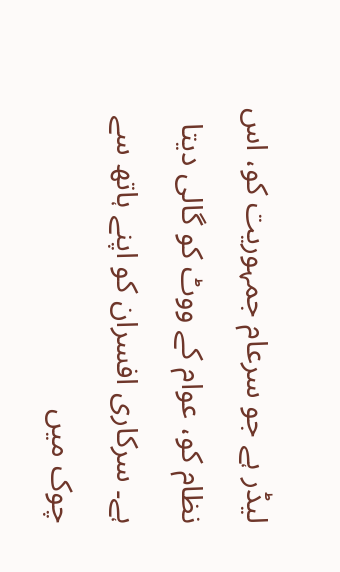لیڈر ہے جو سرعام جمہوریت کو، اس نظام کو، عوام کے ووٹ کو گالی دیتا ہے۔ سرکاری افسران کو اپنے ہاتھ سے چوک میں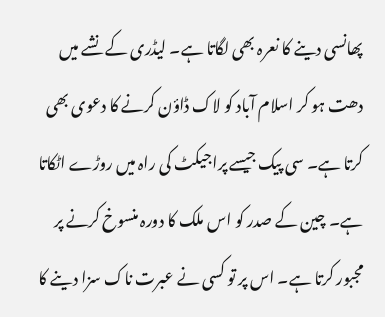پھانسی دینے کا نعرہ بھی لگاتا ہے۔ لیڈری کے نشے میں دھت ہو کر اسلام آباد کو لاک ڈاؤن کرنے کا دعوی بھی کرتا ہے۔ سی پیک جیسے پراجیکٹ کی راہ میں روڑے اٹکاتا ہے۔ چین کے صدر کو اس ملک کا دورہ منسوخ کرنے پر مجبور کرتا ہے۔ اس پر تو کسی نے عبرت ناک سزا دینے کا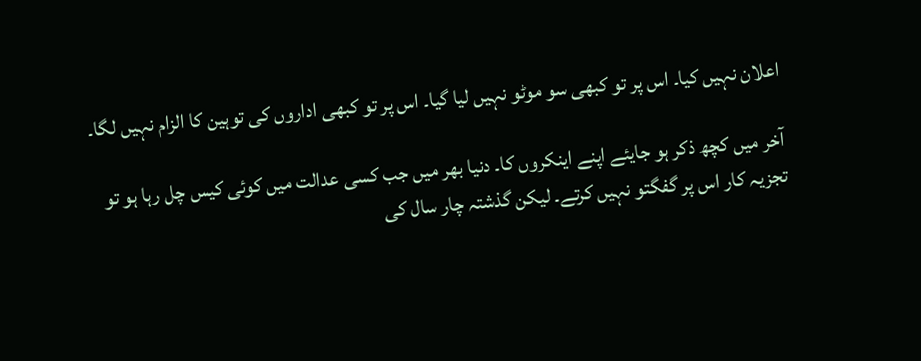اعلان نہیں کیا۔ اس پر تو کبھی سو موٹو نہیں لیا گیا۔ اس پر تو کبھی اداروں کی توہین کا الزام نہیں لگا۔

آخر میں کچھ ذکر ہو جایئے اپنے اینکروں کا۔ دنیا بھر میں جب کسی عدالت میں کوئی کیس چل رہا ہو تو تجزیہ کار اس پر گفگتو نہیں کرتے۔ لیکن گذشتہ چار سال کی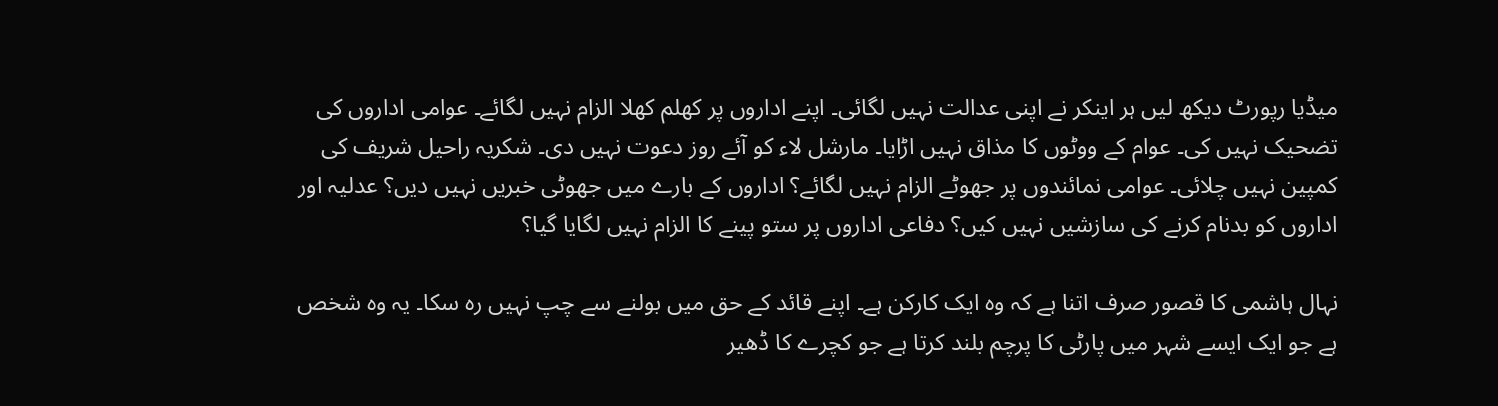میڈیا رپورٹ دیکھ لیں ہر اینکر نے اپنی عدالت نہیں لگائی۔ اپنے اداروں پر کھلم کھلا الزام نہیں لگائے۔ عوامی اداروں کی تضحیک نہیں کی۔ عوام کے ووٹوں کا مذاق نہیں اڑایا۔ مارشل لاء کو آئے روز دعوت نہیں دی۔ شکریہ راحیل شریف کی کمپین نہیں چلائی۔ عوامی نمائندوں پر جھوٹے الزام نہیں لگائے؟ اداروں کے بارے میں جھوٹی خبریں نہیں دیں؟ عدلیہ اور اداروں کو بدنام کرنے کی سازشیں نہیں کیں؟ دفاعی اداروں پر ستو پینے کا الزام نہیں لگایا گیا؟

نہال ہاشمی کا قصور صرف اتنا ہے کہ وہ ایک کارکن ہے۔ اپنے قائد کے حق میں بولنے سے چپ نہیں رہ سکا۔ یہ وہ شخص ہے جو ایک ایسے شہر میں پارٹی کا پرچم بلند کرتا ہے جو کچرے کا ڈھیر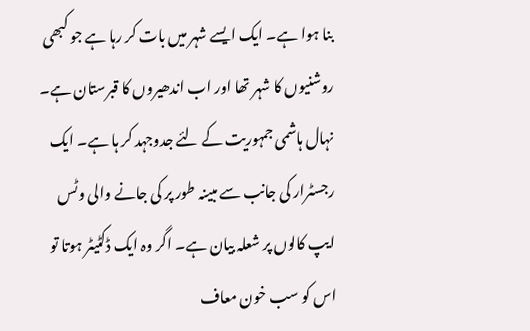بنا ہوا ہے۔ ایک ایسے شہر میں بات کر رہا ہے جو کبھی روشنیوں کا شہر تھا اور اب اندھیروں کا قبرستان ہے۔ نہال ہاشمی جمہوریت کے لئے جدوجہد کر ہا ہے۔ ایک رجسٹرار کی جانب سے مبینہ طور پر کی جانے والی وٹس ایپ کالوں پر شعلہ بیان ہے۔ اگر وہ ایک ڈکٹیٹر ہوتا تو اس کو سب خون معاف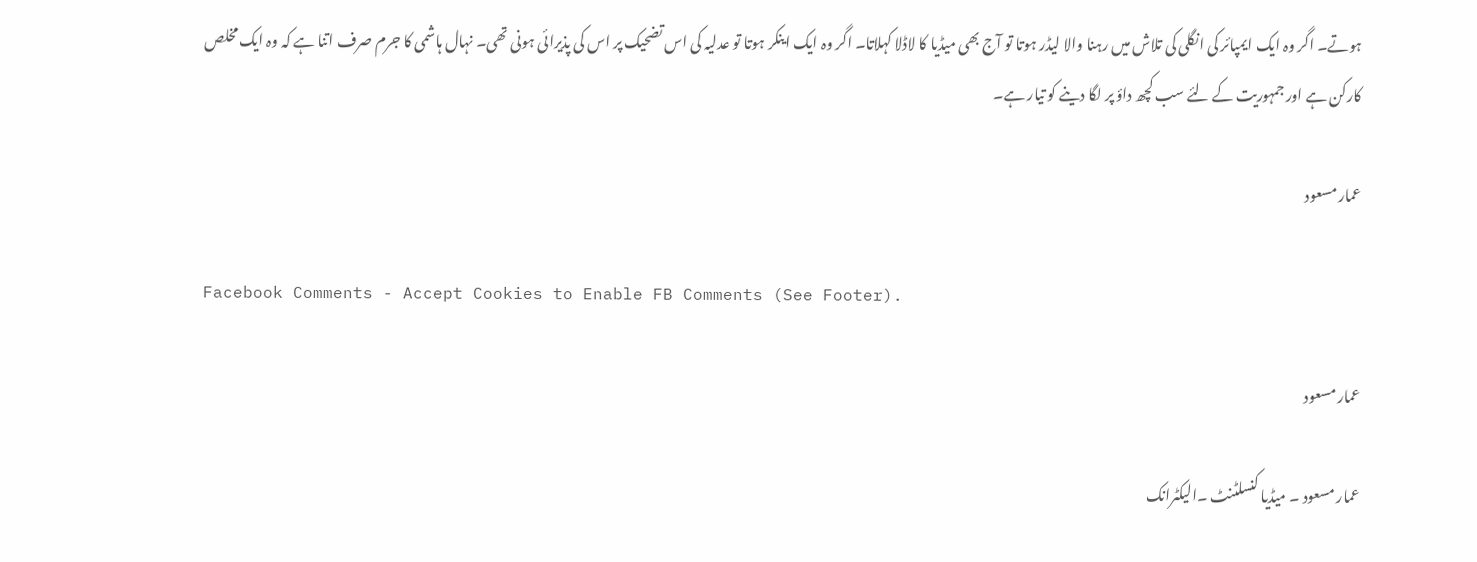ہوتے۔ اگر وہ ایک ایمپائر کی انگلی کی تلاش میں رہنا والا لیڈر ہوتا تو آج بھی میڈیا کا لاڈلا کہلاتا۔ اگر وہ ایک اینکر ہوتا تو عدلیہ کی اس تضحیک پر اس کی پذیرائی ہونی تھی۔ نہال ہاشمی کا جرم صرف اتنا ہے کہ وہ ایک مخلص کارکن ہے اور جمہوریت کے لئے سب کچھ داؤ پر لگا دینے کو تیار ہے۔

عمار مسعود

Facebook Comments - Accept Cookies to Enable FB Comments (See Footer).

عمار مسعود

عمار مسعود ۔ میڈیا کنسلٹنٹ ۔الیکٹرانک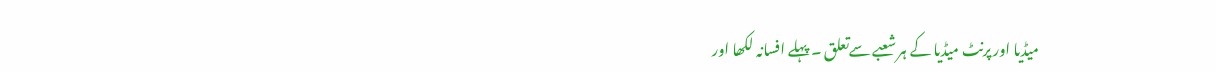میڈیا اور پرنٹ میڈیا کے ہر شعبے سےتعلق ۔ پہلے افسانہ لکھا اور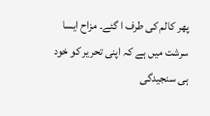پھر کالم کی طرف ا گئے۔ مزاح ایسا سرشت میں ہے کہ اپنی تحریر کو خود ہی سنجیدگی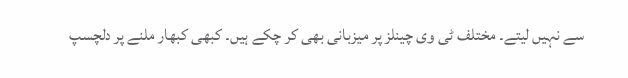سے نہیں لیتے۔ مختلف ٹی وی چینلز پر میزبانی بھی کر چکے ہیں۔ کبھی کبھار ملنے پر دلچسپ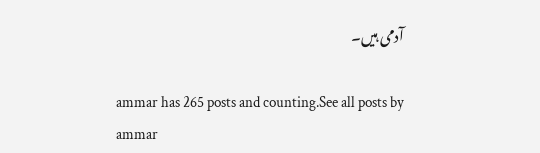آدمی ہیں۔

ammar has 265 posts and counting.See all posts by ammar